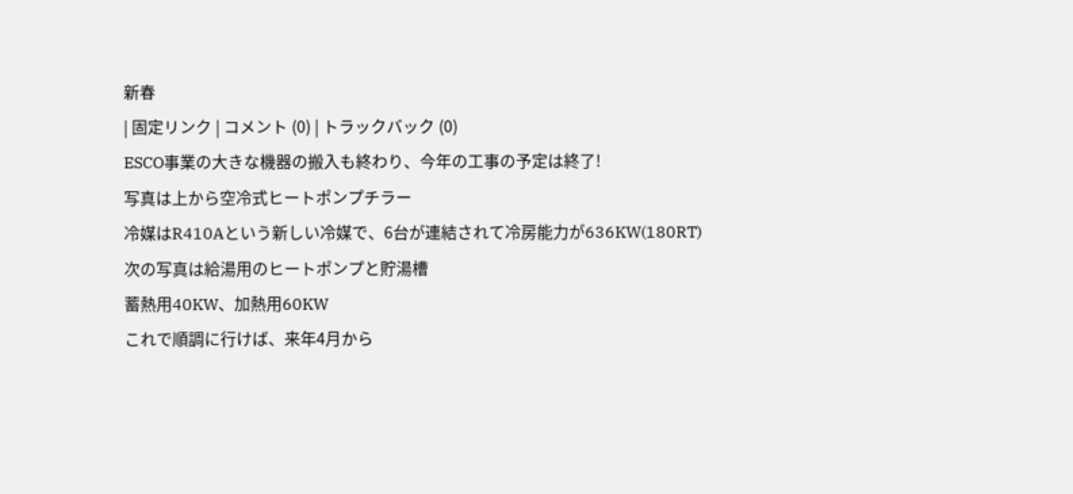新春
| 固定リンク | コメント (0) | トラックバック (0)
ESCO事業の大きな機器の搬入も終わり、今年の工事の予定は終了!
写真は上から空冷式ヒートポンプチラー
冷媒はR410Aという新しい冷媒で、6台が連結されて冷房能力が636KW(180RT)
次の写真は給湯用のヒートポンプと貯湯槽
蓄熱用40KW、加熱用60KW
これで順調に行けば、来年4月から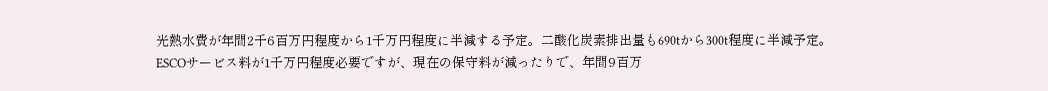光熱水費が年間2千6百万円程度から1千万円程度に半減する予定。二酸化炭素排出量も690tから300t程度に半減予定。
ESCOサービス料が1千万円程度必要ですが、現在の保守料が減ったりで、年間9百万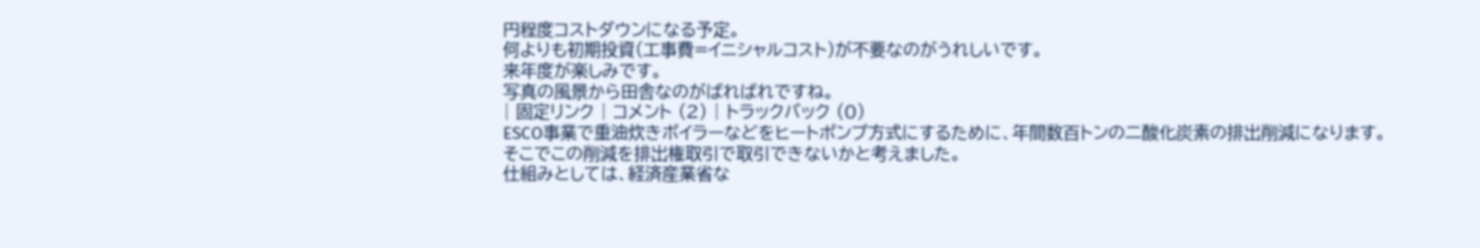円程度コストダウンになる予定。
何よりも初期投資(工事費=イニシャルコスト)が不要なのがうれしいです。
来年度が楽しみです。
写真の風景から田舎なのがばればれですね。
| 固定リンク | コメント (2) | トラックバック (0)
ESCO事業で重油炊きボイラーなどをヒートポンプ方式にするために、年間数百トンの二酸化炭素の排出削減になります。
そこでこの削減を排出権取引で取引できないかと考えました。
仕組みとしては、経済産業省な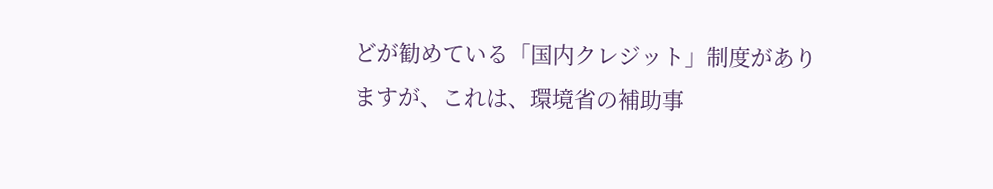どが勧めている「国内クレジット」制度がありますが、これは、環境省の補助事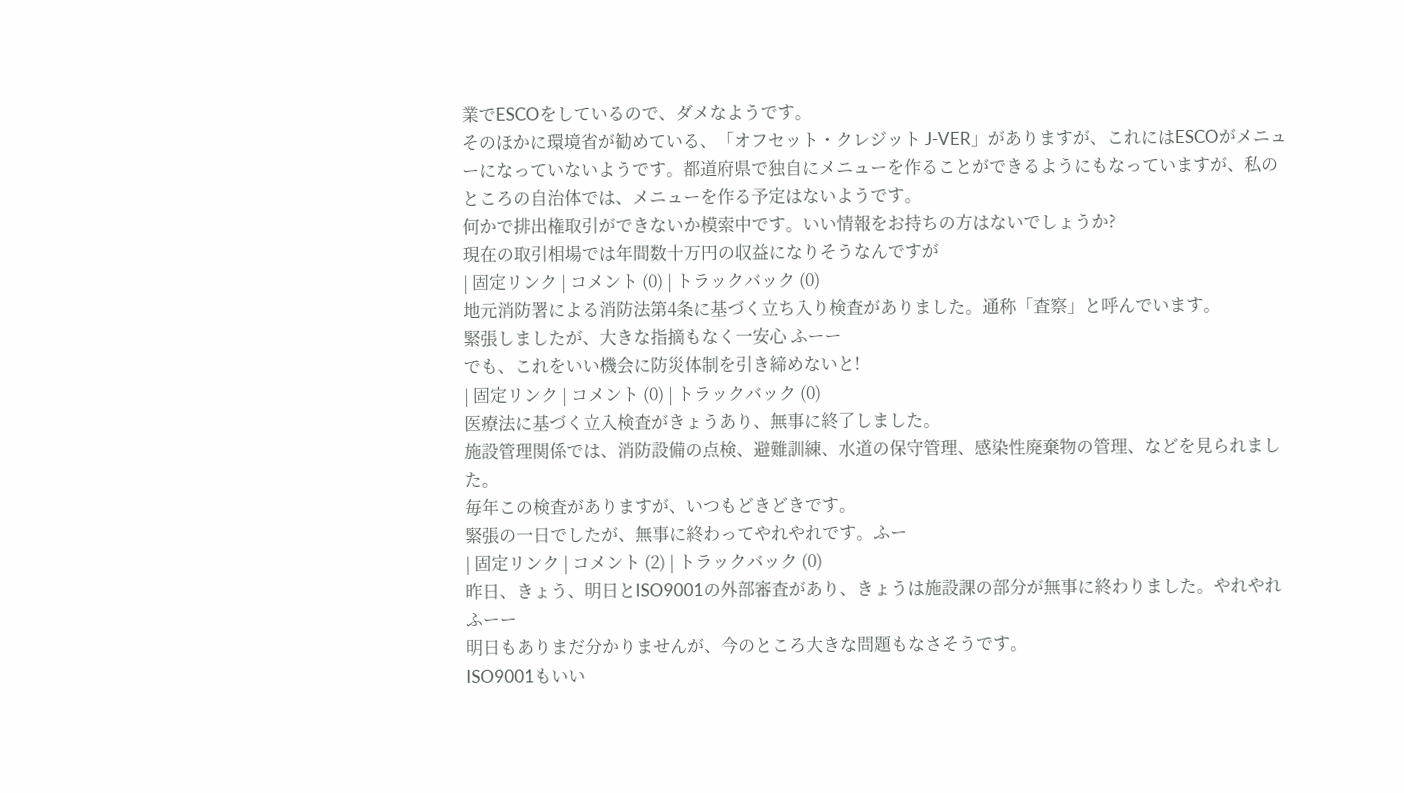業でESCOをしているので、ダメなようです。
そのほかに環境省が勧めている、「オフセット・クレジット J-VER」がありますが、これにはESCOがメニューになっていないようです。都道府県で独自にメニューを作ることができるようにもなっていますが、私のところの自治体では、メニューを作る予定はないようです。
何かで排出権取引ができないか模索中です。いい情報をお持ちの方はないでしょうか?
現在の取引相場では年間数十万円の収益になりそうなんですが
| 固定リンク | コメント (0) | トラックバック (0)
地元消防署による消防法第4条に基づく立ち入り検査がありました。通称「査察」と呼んでいます。
緊張しましたが、大きな指摘もなく一安心 ふーー
でも、これをいい機会に防災体制を引き締めないと!
| 固定リンク | コメント (0) | トラックバック (0)
医療法に基づく立入検査がきょうあり、無事に終了しました。
施設管理関係では、消防設備の点検、避難訓練、水道の保守管理、感染性廃棄物の管理、などを見られました。
毎年この検査がありますが、いつもどきどきです。
緊張の一日でしたが、無事に終わってやれやれです。ふー
| 固定リンク | コメント (2) | トラックバック (0)
昨日、きょう、明日とISO9001の外部審査があり、きょうは施設課の部分が無事に終わりました。やれやれ ふーー
明日もありまだ分かりませんが、今のところ大きな問題もなさそうです。
ISO9001もいい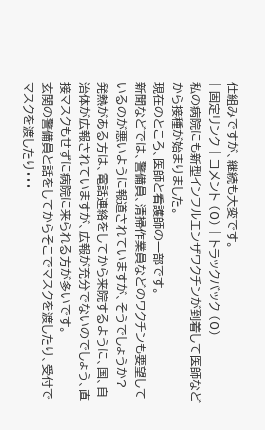仕組みですが、継続も大変です。
| 固定リンク | コメント (0) | トラックバック (0)
私の病院にも新型インフルエンザワクチンが到着して医師などから接種が始まりました。
現在のところ、医師と看護師の一部です。
新聞などでは、警備員、清掃作業員などのワクチンも要望しているのが悪いように報道されていますが、そうでしょうか?
発熱がある方は、電話連絡をしてから来院するように、国、自治体が広報されていますが、広報が充分でないのでしょう、直接マスクもせずに病院に来られる方が多いです。
玄関の警備員と話をしてからそこでマスクを渡したり、受付でマスクを渡したり・・・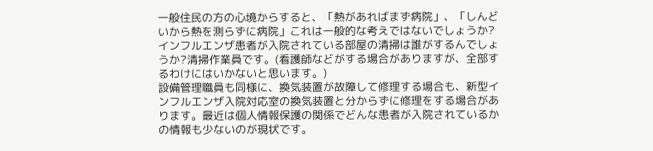一般住民の方の心境からすると、「熱があればまず病院」、「しんどいから熱を測らずに病院」これは一般的な考えではないでしょうか?
インフルエンザ患者が入院されている部屋の清掃は誰がするんでしょうか?清掃作業員です。(看護師などがする場合がありますが、全部するわけにはいかないと思います。)
設備管理職員も同様に、換気装置が故障して修理する場合も、新型インフルエンザ入院対応室の換気装置と分からずに修理をする場合があります。最近は個人情報保護の関係でどんな患者が入院されているかの情報も少ないのが現状です。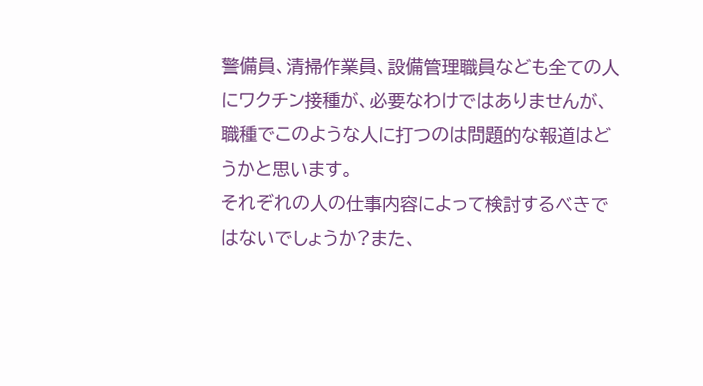警備員、清掃作業員、設備管理職員なども全ての人にワクチン接種が、必要なわけではありませんが、職種でこのような人に打つのは問題的な報道はどうかと思います。
それぞれの人の仕事内容によって検討するべきではないでしょうか?また、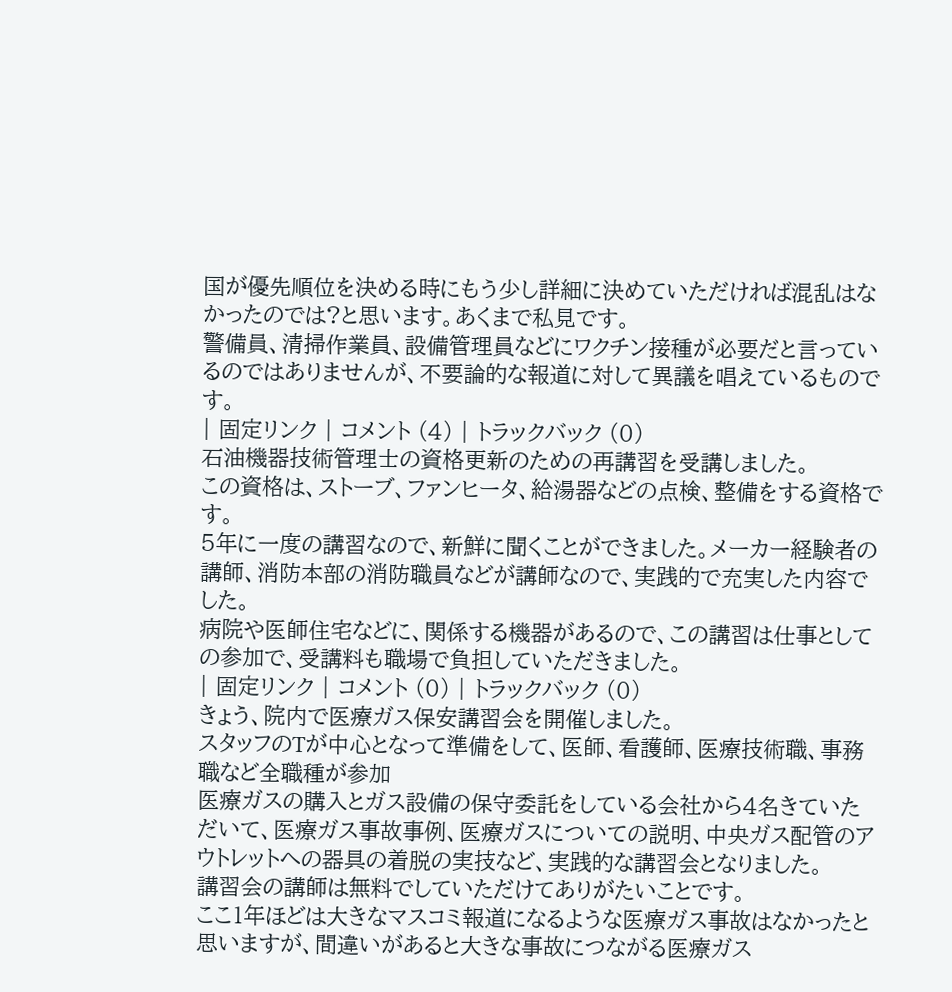国が優先順位を決める時にもう少し詳細に決めていただければ混乱はなかったのでは?と思います。あくまで私見です。
警備員、清掃作業員、設備管理員などにワクチン接種が必要だと言っているのではありませんが、不要論的な報道に対して異議を唱えているものです。
| 固定リンク | コメント (4) | トラックバック (0)
石油機器技術管理士の資格更新のための再講習を受講しました。
この資格は、ストーブ、ファンヒータ、給湯器などの点検、整備をする資格です。
5年に一度の講習なので、新鮮に聞くことができました。メーカー経験者の講師、消防本部の消防職員などが講師なので、実践的で充実した内容でした。
病院や医師住宅などに、関係する機器があるので、この講習は仕事としての参加で、受講料も職場で負担していただきました。
| 固定リンク | コメント (0) | トラックバック (0)
きょう、院内で医療ガス保安講習会を開催しました。
スタッフのTが中心となって準備をして、医師、看護師、医療技術職、事務職など全職種が参加
医療ガスの購入とガス設備の保守委託をしている会社から4名きていただいて、医療ガス事故事例、医療ガスについての説明、中央ガス配管のアウトレットへの器具の着脱の実技など、実践的な講習会となりました。
講習会の講師は無料でしていただけてありがたいことです。
ここ1年ほどは大きなマスコミ報道になるような医療ガス事故はなかったと思いますが、間違いがあると大きな事故につながる医療ガス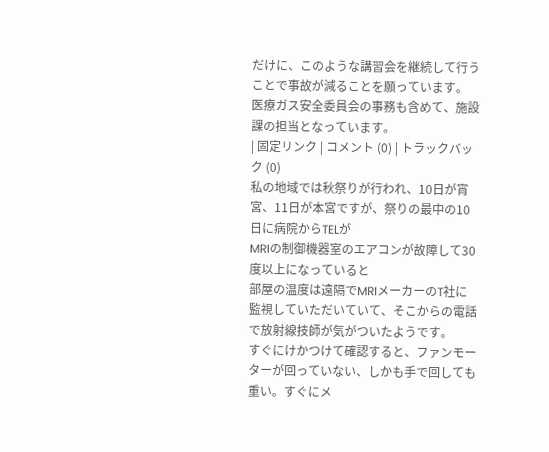だけに、このような講習会を継続して行うことで事故が減ることを願っています。
医療ガス安全委員会の事務も含めて、施設課の担当となっています。
| 固定リンク | コメント (0) | トラックバック (0)
私の地域では秋祭りが行われ、10日が宵宮、11日が本宮ですが、祭りの最中の10日に病院からTELが
MRIの制御機器室のエアコンが故障して30度以上になっていると
部屋の温度は遠隔でMRIメーカーのT社に監視していただいていて、そこからの電話で放射線技師が気がついたようです。
すぐにけかつけて確認すると、ファンモーターが回っていない、しかも手で回しても重い。すぐにメ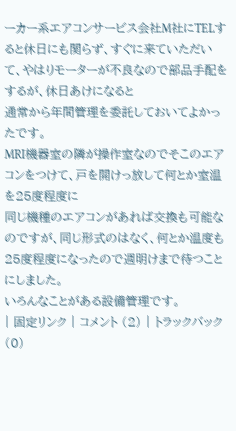ーカー系エアコンサービス会社M社にTELすると休日にも関らず、すぐに来ていただいて、やはりモーターが不良なので部品手配をするが、休日あけになると
通常から年間管理を委託しておいてよかったです。
MRI機器室の隣が操作室なのでそこのエアコンをつけて、戸を開けっ放して何とか室温を25度程度に
同じ機種のエアコンがあれば交換も可能なのですが、同じ形式のはなく、何とか温度も25度程度になったので週明けまで待つことにしました。
いろんなことがある設備管理です。
| 固定リンク | コメント (2) | トラックバック (0)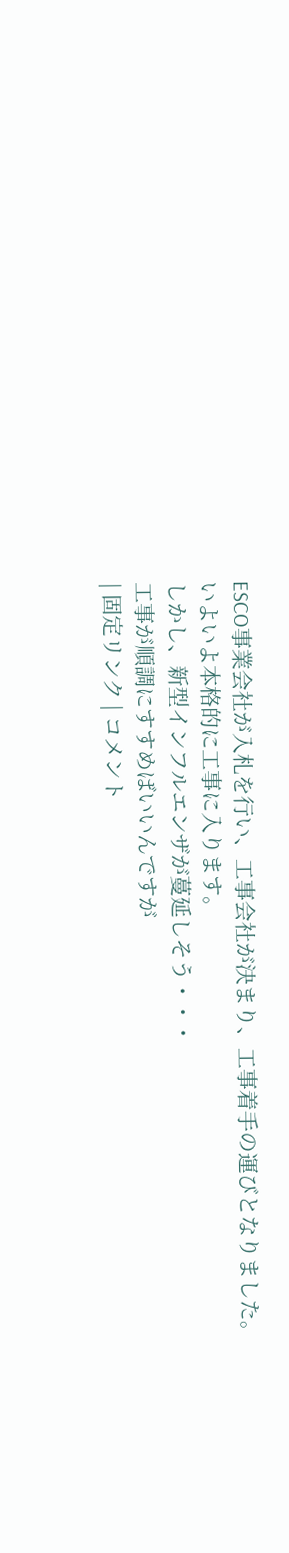ESCO事業会社が入札を行い、工事会社が決まり、工事着手の運びとなりました。
いよいよ本格的に工事に入ります。
しかし、新型インフルエンザが蔓延しそう・・・
工事が順調にすすめばいいんですが
| 固定リンク | コメント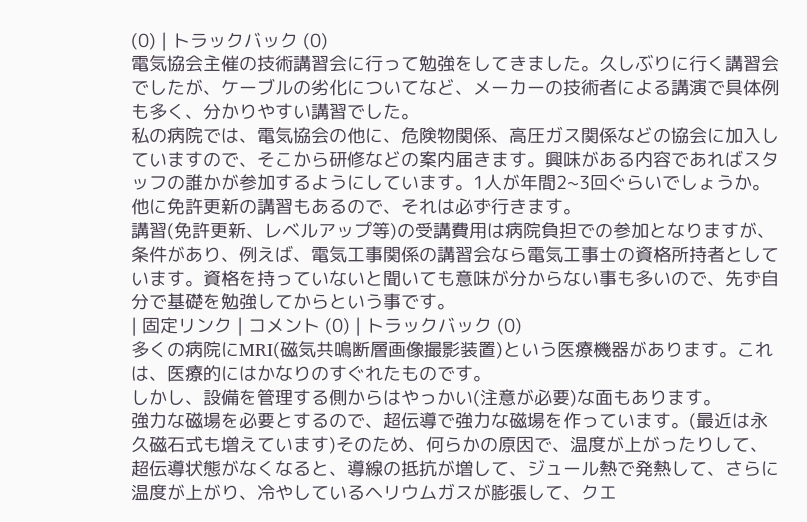(0) | トラックバック (0)
電気協会主催の技術講習会に行って勉強をしてきました。久しぶりに行く講習会でしたが、ケーブルの劣化についてなど、メーカーの技術者による講演で具体例も多く、分かりやすい講習でした。
私の病院では、電気協会の他に、危険物関係、高圧ガス関係などの協会に加入していますので、そこから研修などの案内届きます。興味がある内容であればスタッフの誰かが参加するようにしています。1人が年間2~3回ぐらいでしょうか。他に免許更新の講習もあるので、それは必ず行きます。
講習(免許更新、レベルアップ等)の受講費用は病院負担での参加となりますが、条件があり、例えば、電気工事関係の講習会なら電気工事士の資格所持者としています。資格を持っていないと聞いても意味が分からない事も多いので、先ず自分で基礎を勉強してからという事です。
| 固定リンク | コメント (0) | トラックバック (0)
多くの病院にMRI(磁気共鳴断層画像撮影装置)という医療機器があります。これは、医療的にはかなりのすぐれたものです。
しかし、設備を管理する側からはやっかい(注意が必要)な面もあります。
強力な磁場を必要とするので、超伝導で強力な磁場を作っています。(最近は永久磁石式も増えています)そのため、何らかの原因で、温度が上がったりして、超伝導状態がなくなると、導線の抵抗が増して、ジュール熱で発熱して、さらに温度が上がり、冷やしているヘリウムガスが膨張して、クエ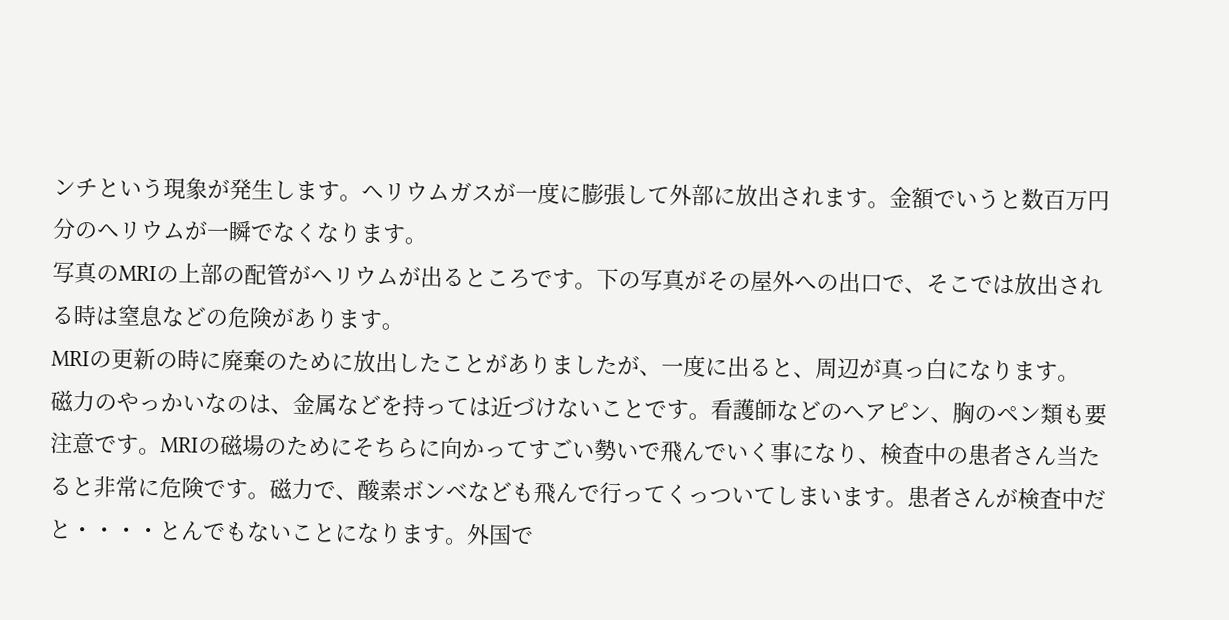ンチという現象が発生します。ヘリウムガスが一度に膨張して外部に放出されます。金額でいうと数百万円分のヘリウムが一瞬でなくなります。
写真のMRIの上部の配管がヘリウムが出るところです。下の写真がその屋外への出口で、そこでは放出される時は窒息などの危険があります。
MRIの更新の時に廃棄のために放出したことがありましたが、一度に出ると、周辺が真っ白になります。
磁力のやっかいなのは、金属などを持っては近づけないことです。看護師などのヘアピン、胸のペン類も要注意です。MRIの磁場のためにそちらに向かってすごい勢いで飛んでいく事になり、検査中の患者さん当たると非常に危険です。磁力で、酸素ボンベなども飛んで行ってくっついてしまいます。患者さんが検査中だと・・・・とんでもないことになります。外国で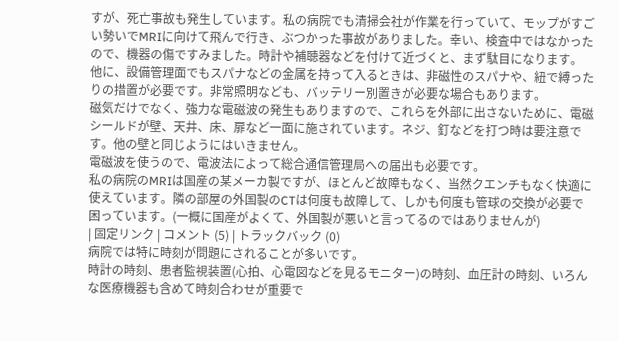すが、死亡事故も発生しています。私の病院でも清掃会社が作業を行っていて、モップがすごい勢いでMRIに向けて飛んで行き、ぶつかった事故がありました。幸い、検査中ではなかったので、機器の傷ですみました。時計や補聴器などを付けて近づくと、まず駄目になります。
他に、設備管理面でもスパナなどの金属を持って入るときは、非磁性のスパナや、紐で縛ったりの措置が必要です。非常照明なども、バッテリー別置きが必要な場合もあります。
磁気だけでなく、強力な電磁波の発生もありますので、これらを外部に出さないために、電磁シールドが壁、天井、床、扉など一面に施されています。ネジ、釘などを打つ時は要注意です。他の壁と同じようにはいきません。
電磁波を使うので、電波法によって総合通信管理局への届出も必要です。
私の病院のMRIは国産の某メーカ製ですが、ほとんど故障もなく、当然クエンチもなく快適に使えています。隣の部屋の外国製のCTは何度も故障して、しかも何度も管球の交換が必要で困っています。(一概に国産がよくて、外国製が悪いと言ってるのではありませんが)
| 固定リンク | コメント (5) | トラックバック (0)
病院では特に時刻が問題にされることが多いです。
時計の時刻、患者監視装置(心拍、心電図などを見るモニター)の時刻、血圧計の時刻、いろんな医療機器も含めて時刻合わせが重要で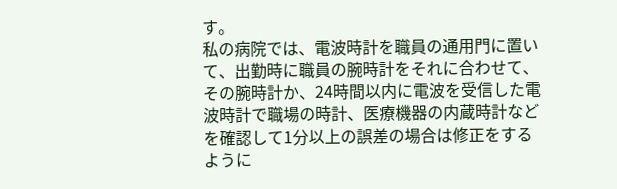す。
私の病院では、電波時計を職員の通用門に置いて、出勤時に職員の腕時計をそれに合わせて、その腕時計か、24時間以内に電波を受信した電波時計で職場の時計、医療機器の内蔵時計などを確認して1分以上の誤差の場合は修正をするように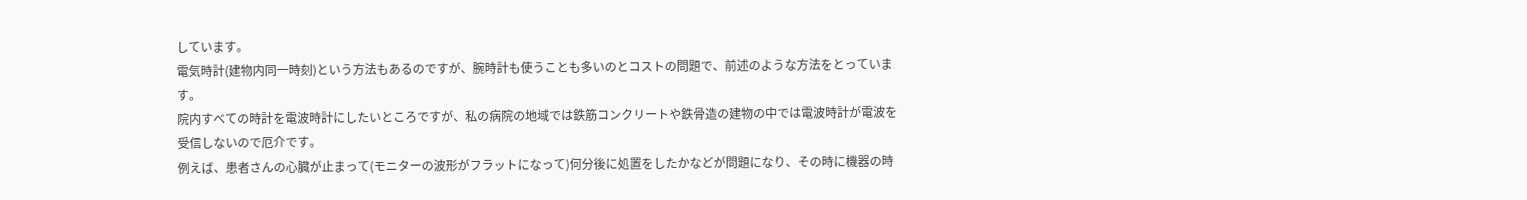しています。
電気時計(建物内同一時刻)という方法もあるのですが、腕時計も使うことも多いのとコストの問題で、前述のような方法をとっています。
院内すべての時計を電波時計にしたいところですが、私の病院の地域では鉄筋コンクリートや鉄骨造の建物の中では電波時計が電波を受信しないので厄介です。
例えば、患者さんの心臓が止まって(モニターの波形がフラットになって)何分後に処置をしたかなどが問題になり、その時に機器の時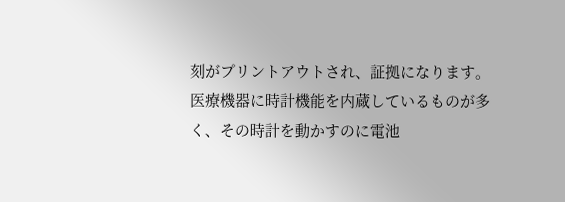刻がプリントアウトされ、証拠になります。
医療機器に時計機能を内蔵しているものが多く、その時計を動かすのに電池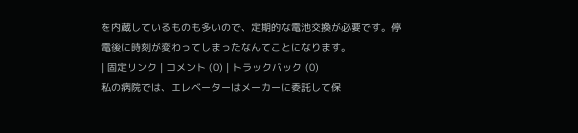を内蔵しているものも多いので、定期的な電池交換が必要です。停電後に時刻が変わってしまったなんてことになります。
| 固定リンク | コメント (0) | トラックバック (0)
私の病院では、エレベーターはメーカーに委託して保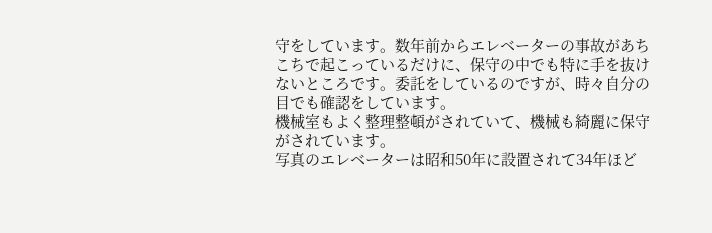守をしています。数年前からエレベーターの事故があちこちで起こっているだけに、保守の中でも特に手を抜けないところです。委託をしているのですが、時々自分の目でも確認をしています。
機械室もよく整理整頓がされていて、機械も綺麗に保守がされています。
写真のエレベーターは昭和50年に設置されて34年ほど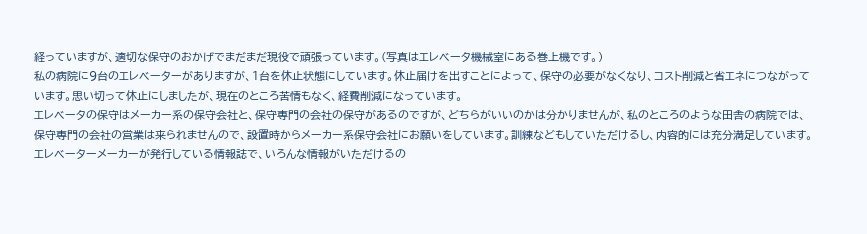経っていますが、適切な保守のおかげでまだまだ現役で頑張っています。(写真はエレベータ機械室にある巻上機です。)
私の病院に9台のエレベーターがありますが、1台を休止状態にしています。休止届けを出すことによって、保守の必要がなくなり、コスト削減と省エネにつながっています。思い切って休止にしましたが、現在のところ苦情もなく、経費削減になっています。
エレベータの保守はメーカー系の保守会社と、保守専門の会社の保守があるのですが、どちらがいいのかは分かりませんが、私のところのような田舎の病院では、保守専門の会社の営業は来られませんので、設置時からメーカー系保守会社にお願いをしています。訓練などもしていただけるし、内容的には充分満足しています。
エレベーターメーカーが発行している情報誌で、いろんな情報がいただけるの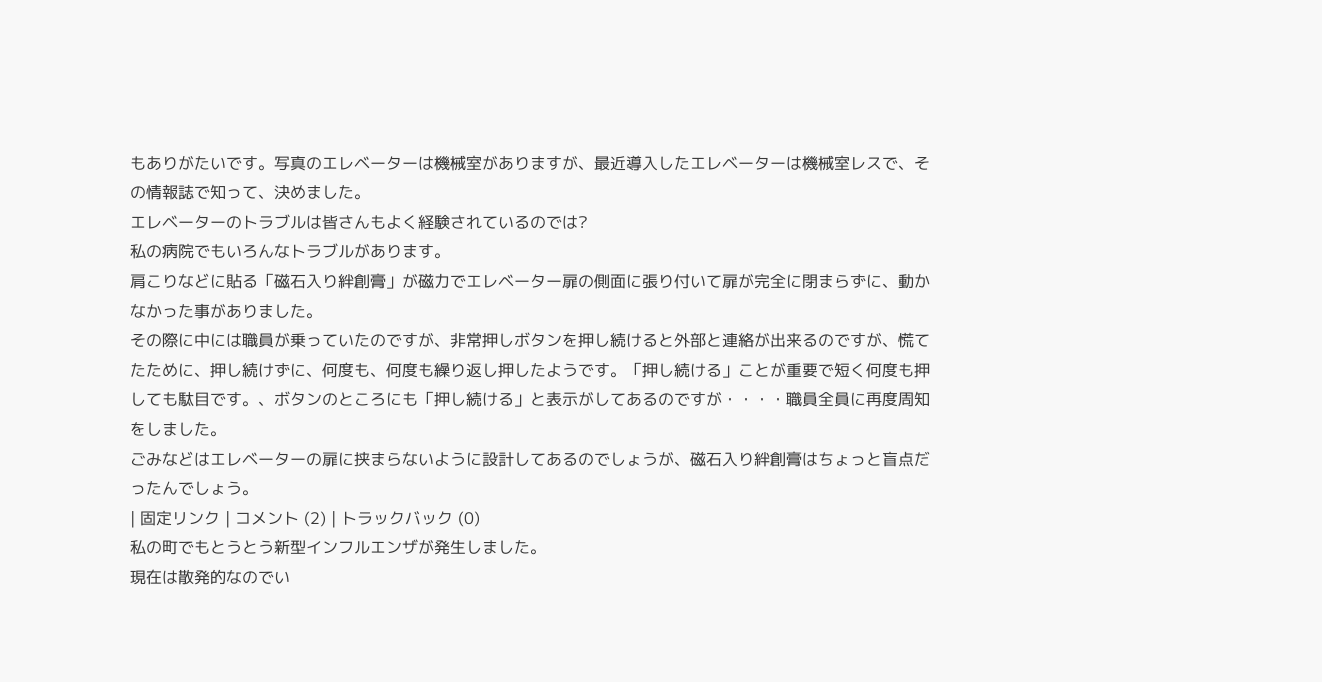もありがたいです。写真のエレベーターは機械室がありますが、最近導入したエレベーターは機械室レスで、その情報誌で知って、決めました。
エレベーターのトラブルは皆さんもよく経験されているのでは?
私の病院でもいろんなトラブルがあります。
肩こりなどに貼る「磁石入り絆創膏」が磁力でエレベーター扉の側面に張り付いて扉が完全に閉まらずに、動かなかった事がありました。
その際に中には職員が乗っていたのですが、非常押しボタンを押し続けると外部と連絡が出来るのですが、慌てたために、押し続けずに、何度も、何度も繰り返し押したようです。「押し続ける」ことが重要で短く何度も押しても駄目です。、ボタンのところにも「押し続ける」と表示がしてあるのですが・・・・職員全員に再度周知をしました。
ごみなどはエレベーターの扉に挟まらないように設計してあるのでしょうが、磁石入り絆創膏はちょっと盲点だったんでしょう。
| 固定リンク | コメント (2) | トラックバック (0)
私の町でもとうとう新型インフルエンザが発生しました。
現在は散発的なのでい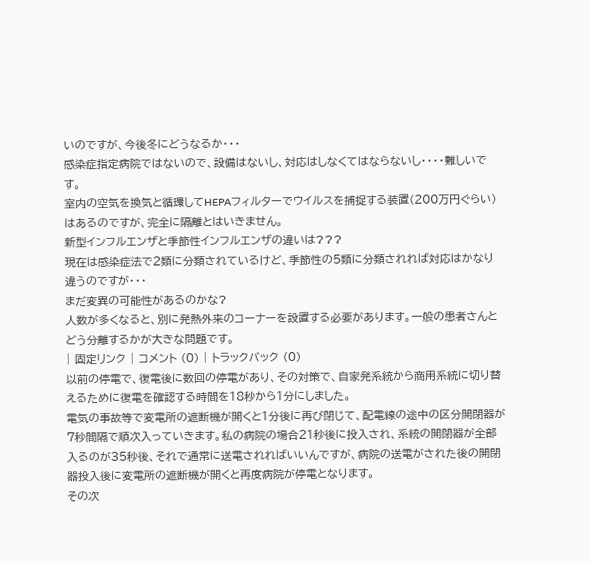いのですが、今後冬にどうなるか・・・
感染症指定病院ではないので、設備はないし、対応はしなくてはならないし・・・・難しいです。
室内の空気を換気と循環してHEPAフィルターでウイルスを捕捉する装置(200万円ぐらい)はあるのですが、完全に隔離とはいきません。
新型インフルエンザと季節性インフルエンザの違いは???
現在は感染症法で2類に分類されているけど、季節性の5類に分類されれば対応はかなり違うのですが・・・
まだ変異の可能性があるのかな?
人数が多くなると、別に発熱外来のコーナーを設置する必要があります。一般の患者さんとどう分離するかが大きな問題です。
| 固定リンク | コメント (0) | トラックバック (0)
以前の停電で、復電後に数回の停電があり、その対策で、自家発系統から商用系統に切り替えるために復電を確認する時間を18秒から1分にしました。
電気の事故等で変電所の遮断機が開くと1分後に再び閉じて、配電線の途中の区分開閉器が7秒間隔で順次入っていきます。私の病院の場合21秒後に投入され、系統の開閉器が全部入るのが35秒後、それで通常に送電されればいいんですが、病院の送電がされた後の開閉器投入後に変電所の遮断機が開くと再度病院が停電となります。
その次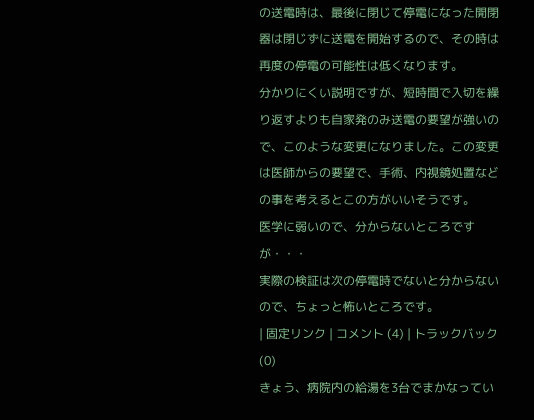の送電時は、最後に閉じて停電になった開閉器は閉じずに送電を開始するので、その時は再度の停電の可能性は低くなります。
分かりにくい説明ですが、短時間で入切を繰り返すよりも自家発のみ送電の要望が強いので、このような変更になりました。この変更は医師からの要望で、手術、内視鏡処置などの事を考えるとこの方がいいそうです。
医学に弱いので、分からないところですが・・・
実際の検証は次の停電時でないと分からないので、ちょっと怖いところです。
| 固定リンク | コメント (4) | トラックバック (0)
きょう、病院内の給湯を3台でまかなってい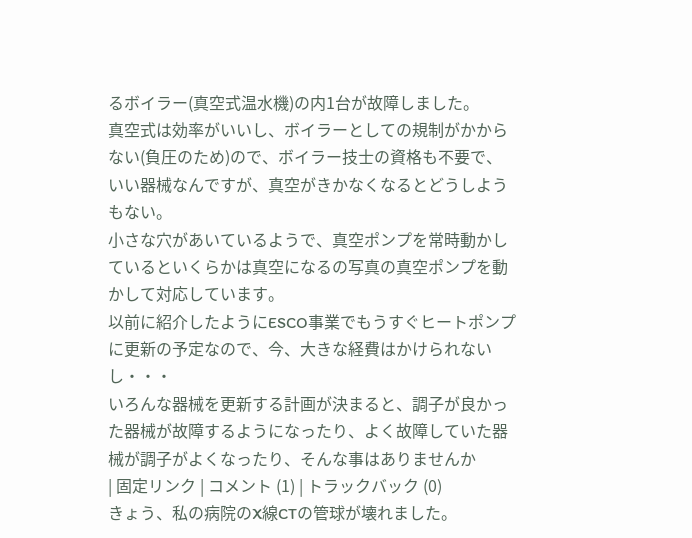るボイラー(真空式温水機)の内1台が故障しました。
真空式は効率がいいし、ボイラーとしての規制がかからない(負圧のため)ので、ボイラー技士の資格も不要で、いい器械なんですが、真空がきかなくなるとどうしようもない。
小さな穴があいているようで、真空ポンプを常時動かしているといくらかは真空になるの写真の真空ポンプを動かして対応しています。
以前に紹介したようにESCO事業でもうすぐヒートポンプに更新の予定なので、今、大きな経費はかけられないし・・・
いろんな器械を更新する計画が決まると、調子が良かった器械が故障するようになったり、よく故障していた器械が調子がよくなったり、そんな事はありませんか
| 固定リンク | コメント (1) | トラックバック (0)
きょう、私の病院のX線CTの管球が壊れました。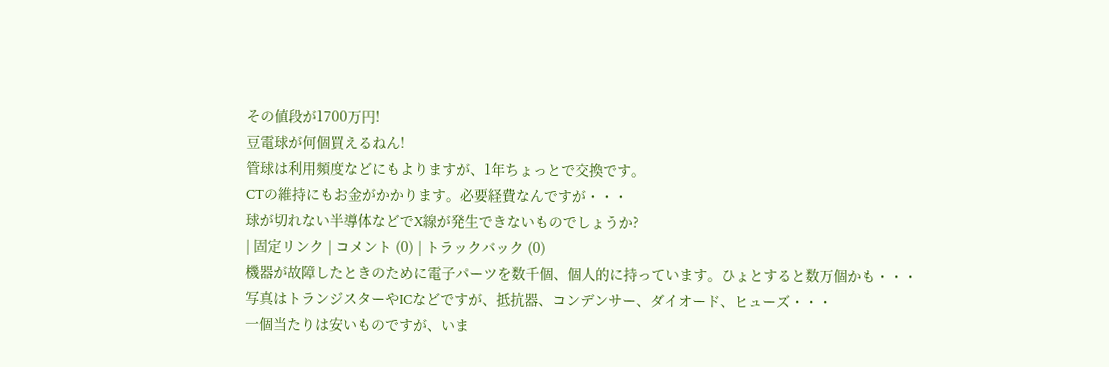その値段が1700万円!
豆電球が何個買えるねん!
管球は利用頻度などにもよりますが、1年ちょっとで交換です。
CTの維持にもお金がかかります。必要経費なんですが・・・
球が切れない半導体などでX線が発生できないものでしょうか?
| 固定リンク | コメント (0) | トラックバック (0)
機器が故障したときのために電子パーツを数千個、個人的に持っています。ひょとすると数万個かも・・・
写真はトランジスターやICなどですが、抵抗器、コンデンサー、ダイオード、ヒューズ・・・
一個当たりは安いものですが、いま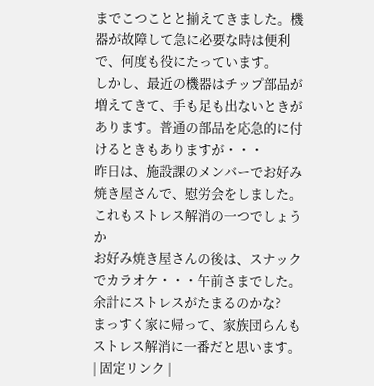までこつことと揃えてきました。機器が故障して急に必要な時は便利で、何度も役にたっています。
しかし、最近の機器はチップ部品が増えてきて、手も足も出ないときがあります。普通の部品を応急的に付けるときもありますが・・・
昨日は、施設課のメンバーでお好み焼き屋さんで、慰労会をしました。これもストレス解消の一つでしょうか
お好み焼き屋さんの後は、スナックでカラオケ・・・午前さまでした。
余計にストレスがたまるのかな?
まっすく家に帰って、家族団らんもストレス解消に一番だと思います。
| 固定リンク |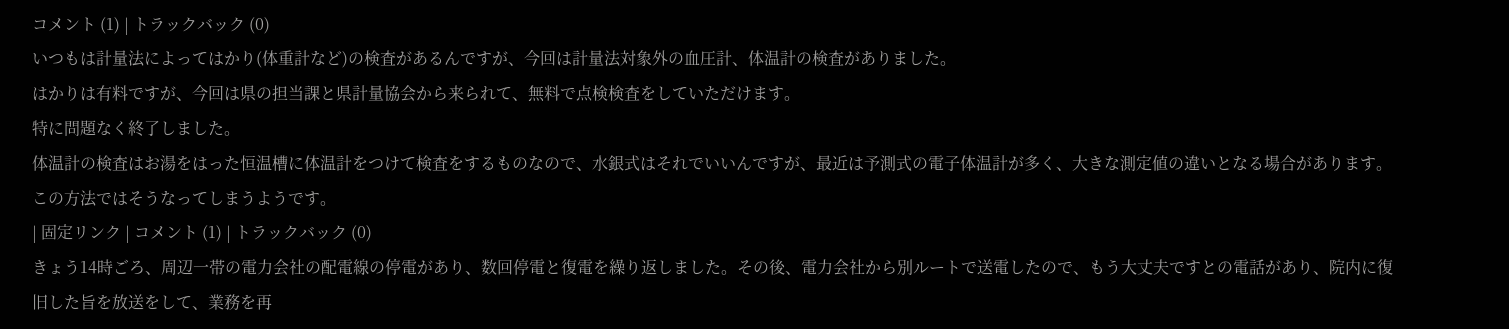コメント (1) | トラックバック (0)
いつもは計量法によってはかり(体重計など)の検査があるんですが、今回は計量法対象外の血圧計、体温計の検査がありました。
はかりは有料ですが、今回は県の担当課と県計量協会から来られて、無料で点検検査をしていただけます。
特に問題なく終了しました。
体温計の検査はお湯をはった恒温槽に体温計をつけて検査をするものなので、水銀式はそれでいいんですが、最近は予測式の電子体温計が多く、大きな測定値の違いとなる場合があります。この方法ではそうなってしまうようです。
| 固定リンク | コメント (1) | トラックバック (0)
きょう14時ごろ、周辺一帯の電力会社の配電線の停電があり、数回停電と復電を繰り返しました。その後、電力会社から別ルートで送電したので、もう大丈夫ですとの電話があり、院内に復旧した旨を放送をして、業務を再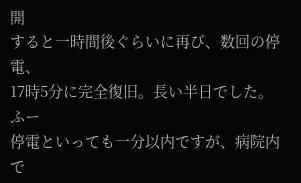開
すると一時間後ぐらいに再び、数回の停電、
17時5分に完全復旧。長い半日でした。ふー
停電といっても一分以内ですが、病院内で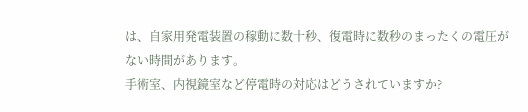は、自家用発電装置の稼動に数十秒、復電時に数秒のまったくの電圧がない時間があります。
手術室、内視鏡室など停電時の対応はどうされていますか?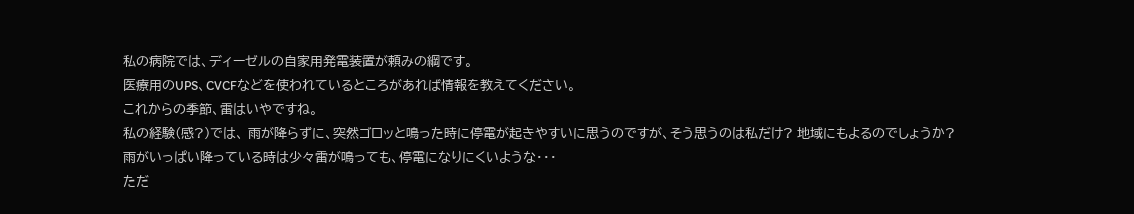私の病院では、ディーゼルの自家用発電装置が頼みの綱です。
医療用のUPS、CVCFなどを使われているところがあれば情報を教えてください。
これからの季節、雷はいやですね。
私の経験(感?)では、 雨が降らずに、突然ゴロッと鳴った時に停電が起きやすいに思うのですが、そう思うのは私だけ? 地域にもよるのでしょうか?
雨がいっぱい降っている時は少々雷が鳴っても、停電になりにくいような・・・
ただ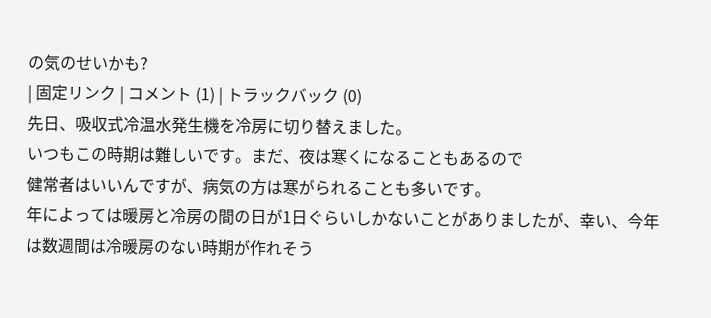の気のせいかも?
| 固定リンク | コメント (1) | トラックバック (0)
先日、吸収式冷温水発生機を冷房に切り替えました。
いつもこの時期は難しいです。まだ、夜は寒くになることもあるので
健常者はいいんですが、病気の方は寒がられることも多いです。
年によっては暖房と冷房の間の日が1日ぐらいしかないことがありましたが、幸い、今年は数週間は冷暖房のない時期が作れそう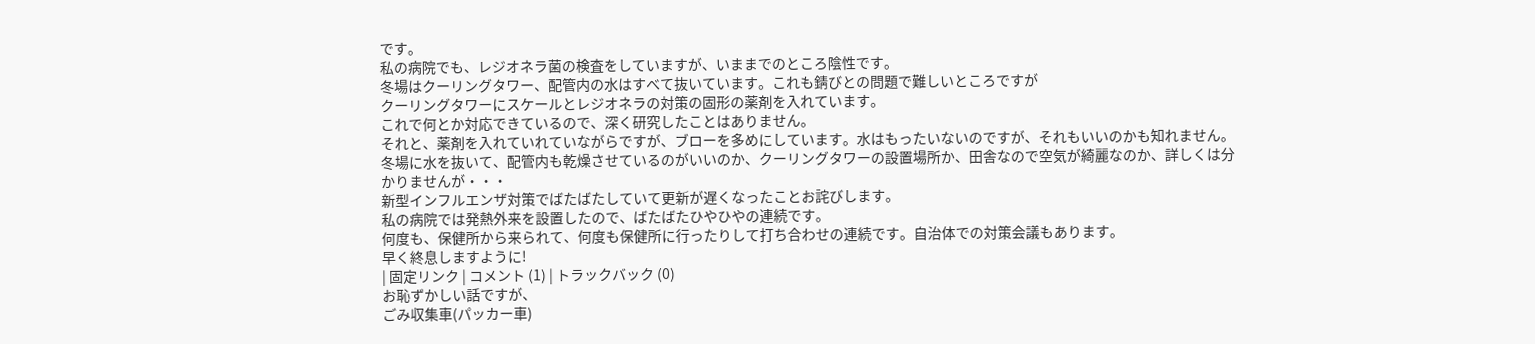です。
私の病院でも、レジオネラ菌の検査をしていますが、いままでのところ陰性です。
冬場はクーリングタワー、配管内の水はすべて抜いています。これも錆びとの問題で難しいところですが
クーリングタワーにスケールとレジオネラの対策の固形の薬剤を入れています。
これで何とか対応できているので、深く研究したことはありません。
それと、薬剤を入れていれていながらですが、ブローを多めにしています。水はもったいないのですが、それもいいのかも知れません。冬場に水を抜いて、配管内も乾燥させているのがいいのか、クーリングタワーの設置場所か、田舎なので空気が綺麗なのか、詳しくは分かりませんが・・・
新型インフルエンザ対策でばたばたしていて更新が遅くなったことお詫びします。
私の病院では発熱外来を設置したので、ばたばたひやひやの連続です。
何度も、保健所から来られて、何度も保健所に行ったりして打ち合わせの連続です。自治体での対策会議もあります。
早く終息しますように!
| 固定リンク | コメント (1) | トラックバック (0)
お恥ずかしい話ですが、
ごみ収集車(パッカー車)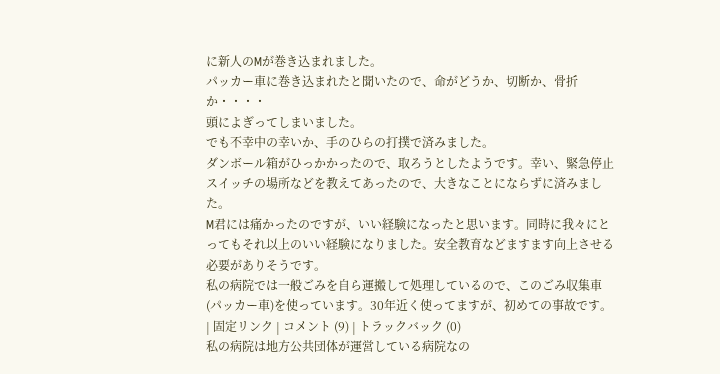に新人のMが巻き込まれました。
パッカー車に巻き込まれたと聞いたので、命がどうか、切断か、骨折か・・・・
頭によぎってしまいました。
でも不幸中の幸いか、手のひらの打撲で済みました。
ダンボール箱がひっかかったので、取ろうとしたようです。幸い、緊急停止スイッチの場所などを教えてあったので、大きなことにならずに済みました。
M君には痛かったのですが、いい経験になったと思います。同時に我々にとってもそれ以上のいい経験になりました。安全教育などますます向上させる必要がありそうです。
私の病院では一般ごみを自ら運搬して処理しているので、このごみ収集車(パッカー車)を使っています。30年近く使ってますが、初めての事故です。
| 固定リンク | コメント (9) | トラックバック (0)
私の病院は地方公共団体が運営している病院なの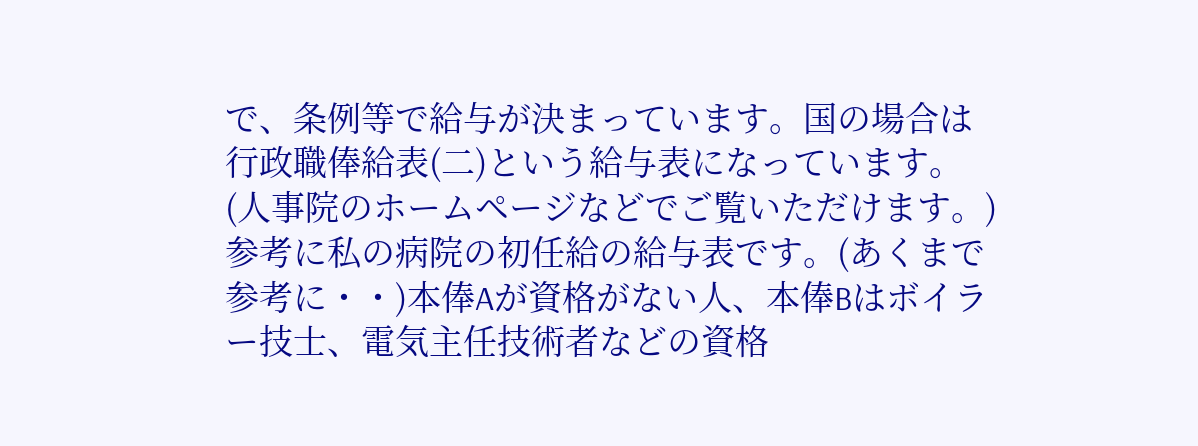で、条例等で給与が決まっています。国の場合は行政職俸給表(二)という給与表になっています。(人事院のホームページなどでご覧いただけます。)
参考に私の病院の初任給の給与表です。(あくまで参考に・・)本俸Aが資格がない人、本俸Bはボイラー技士、電気主任技術者などの資格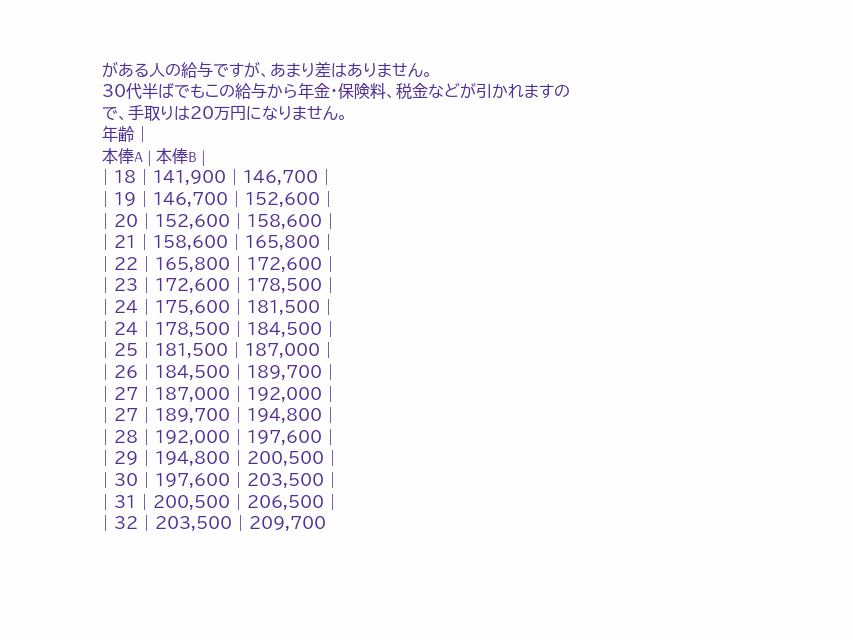がある人の給与ですが、あまり差はありません。
30代半ばでもこの給与から年金・保険料、税金などが引かれますので、手取りは20万円になりません。
年齢 |
本俸A | 本俸B |
| 18 | 141,900 | 146,700 |
| 19 | 146,700 | 152,600 |
| 20 | 152,600 | 158,600 |
| 21 | 158,600 | 165,800 |
| 22 | 165,800 | 172,600 |
| 23 | 172,600 | 178,500 |
| 24 | 175,600 | 181,500 |
| 24 | 178,500 | 184,500 |
| 25 | 181,500 | 187,000 |
| 26 | 184,500 | 189,700 |
| 27 | 187,000 | 192,000 |
| 27 | 189,700 | 194,800 |
| 28 | 192,000 | 197,600 |
| 29 | 194,800 | 200,500 |
| 30 | 197,600 | 203,500 |
| 31 | 200,500 | 206,500 |
| 32 | 203,500 | 209,700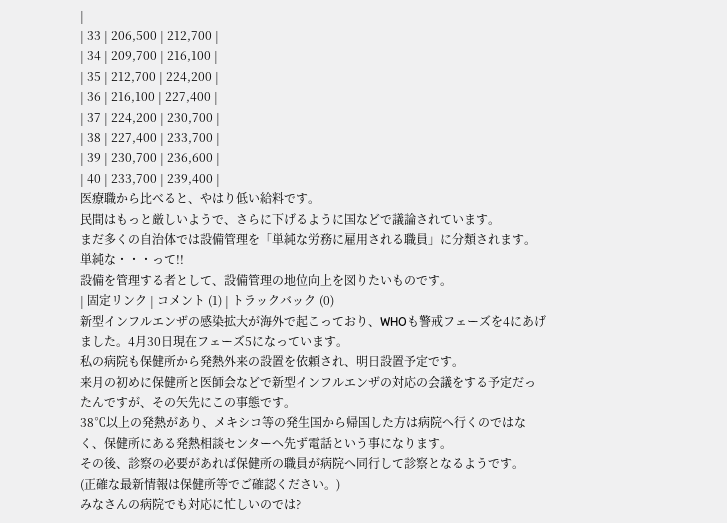|
| 33 | 206,500 | 212,700 |
| 34 | 209,700 | 216,100 |
| 35 | 212,700 | 224,200 |
| 36 | 216,100 | 227,400 |
| 37 | 224,200 | 230,700 |
| 38 | 227,400 | 233,700 |
| 39 | 230,700 | 236,600 |
| 40 | 233,700 | 239,400 |
医療職から比べると、やはり低い給料です。
民間はもっと厳しいようで、さらに下げるように国などで議論されています。
まだ多くの自治体では設備管理を「単純な労務に雇用される職員」に分類されます。
単純な・・・って!!
設備を管理する者として、設備管理の地位向上を図りたいものです。
| 固定リンク | コメント (1) | トラックバック (0)
新型インフルエンザの感染拡大が海外で起こっており、WHOも警戒フェーズを4にあげました。4月30日現在フェーズ5になっています。
私の病院も保健所から発熱外来の設置を依頼され、明日設置予定です。
来月の初めに保健所と医師会などで新型インフルエンザの対応の会議をする予定だったんですが、その矢先にこの事態です。
38℃以上の発熱があり、メキシコ等の発生国から帰国した方は病院へ行くのではなく、保健所にある発熱相談センターへ先ず電話という事になります。
その後、診察の必要があれば保健所の職員が病院へ同行して診察となるようです。
(正確な最新情報は保健所等でご確認ください。)
みなさんの病院でも対応に忙しいのでは?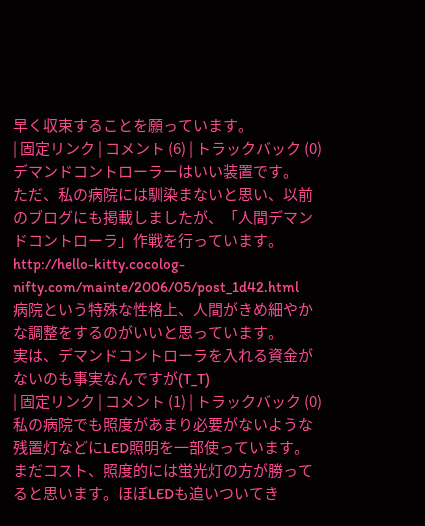早く収束することを願っています。
| 固定リンク | コメント (6) | トラックバック (0)
デマンドコントローラーはいい装置です。
ただ、私の病院には馴染まないと思い、以前のブログにも掲載しましたが、「人間デマンドコントローラ」作戦を行っています。
http://hello-kitty.cocolog-nifty.com/mainte/2006/05/post_1d42.html
病院という特殊な性格上、人間がきめ細やかな調整をするのがいいと思っています。
実は、デマンドコントローラを入れる資金がないのも事実なんですが(T_T)
| 固定リンク | コメント (1) | トラックバック (0)
私の病院でも照度があまり必要がないような残置灯などにLED照明を一部使っています。まだコスト、照度的には蛍光灯の方が勝ってると思います。ほぼLEDも追いついてき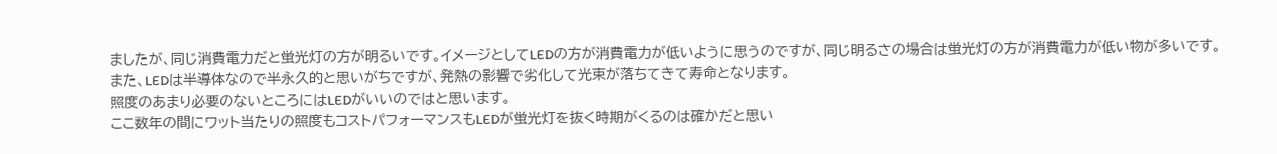ましたが、同じ消費電力だと蛍光灯の方が明るいです。イメージとしてLEDの方が消費電力が低いように思うのですが、同じ明るさの場合は蛍光灯の方が消費電力が低い物が多いです。
また、LEDは半導体なので半永久的と思いがちですが、発熱の影響で劣化して光束が落ちてきて寿命となります。
照度のあまり必要のないところにはLEDがいいのではと思います。
ここ数年の間にワット当たりの照度もコストパフォーマンスもLEDが蛍光灯を抜く時期がくるのは確かだと思い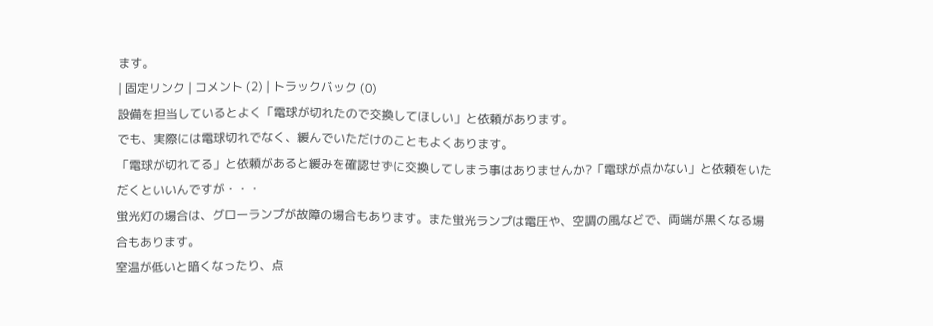ます。
| 固定リンク | コメント (2) | トラックバック (0)
設備を担当しているとよく「電球が切れたので交換してほしい」と依頼があります。
でも、実際には電球切れでなく、緩んでいただけのこともよくあります。
「電球が切れてる」と依頼があると緩みを確認せずに交換してしまう事はありませんか?「電球が点かない」と依頼をいただくといいんですが・・・
蛍光灯の場合は、グローランプが故障の場合もあります。また蛍光ランプは電圧や、空調の風などで、両端が黒くなる場合もあります。
室温が低いと暗くなったり、点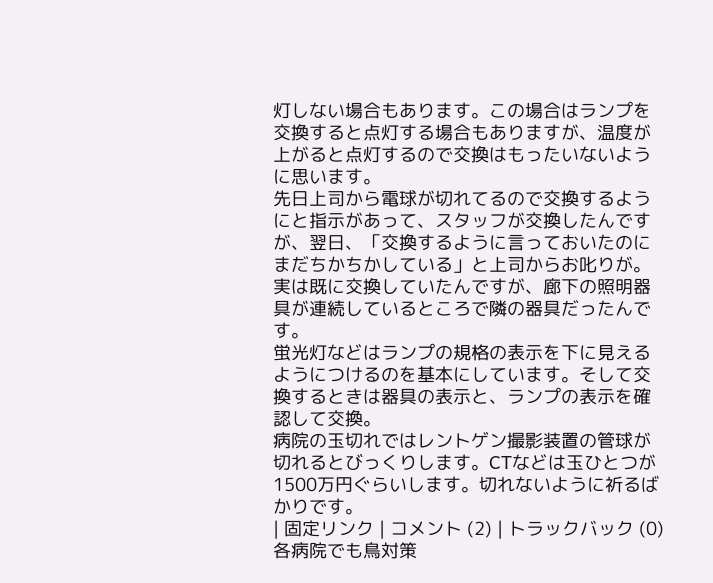灯しない場合もあります。この場合はランプを交換すると点灯する場合もありますが、温度が上がると点灯するので交換はもったいないように思います。
先日上司から電球が切れてるので交換するようにと指示があって、スタッフが交換したんですが、翌日、「交換するように言っておいたのにまだちかちかしている」と上司からお叱りが。実は既に交換していたんですが、廊下の照明器具が連続しているところで隣の器具だったんです。
蛍光灯などはランプの規格の表示を下に見えるようにつけるのを基本にしています。そして交換するときは器具の表示と、ランプの表示を確認して交換。
病院の玉切れではレントゲン撮影装置の管球が切れるとびっくりします。CTなどは玉ひとつが1500万円ぐらいします。切れないように祈るばかりです。
| 固定リンク | コメント (2) | トラックバック (0)
各病院でも鳥対策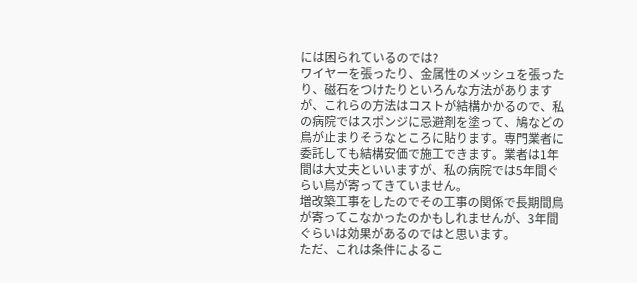には困られているのでは?
ワイヤーを張ったり、金属性のメッシュを張ったり、磁石をつけたりといろんな方法がありますが、これらの方法はコストが結構かかるので、私の病院ではスポンジに忌避剤を塗って、鳩などの鳥が止まりそうなところに貼ります。専門業者に委託しても結構安価で施工できます。業者は1年間は大丈夫といいますが、私の病院では5年間ぐらい鳥が寄ってきていません。
増改築工事をしたのでその工事の関係で長期間鳥が寄ってこなかったのかもしれませんが、3年間ぐらいは効果があるのではと思います。
ただ、これは条件によるこ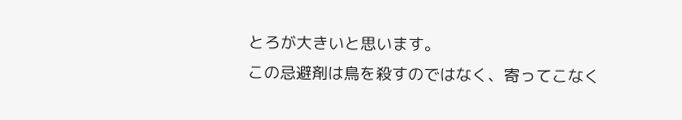とろが大きいと思います。
この忌避剤は鳥を殺すのではなく、寄ってこなく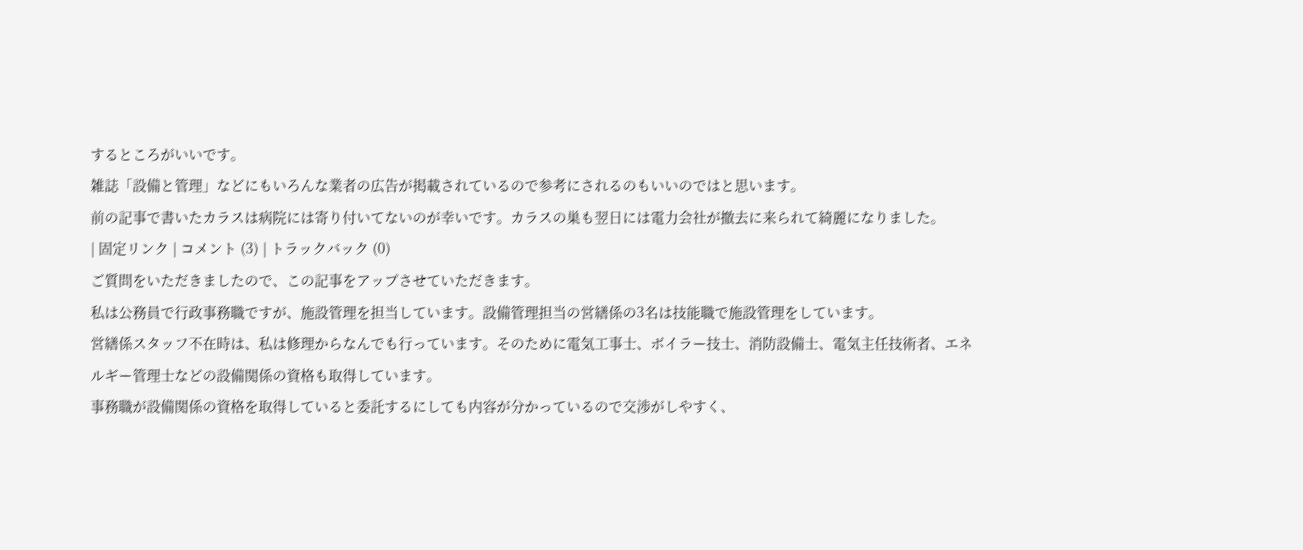するところがいいです。
雑誌「設備と管理」などにもいろんな業者の広告が掲載されているので参考にされるのもいいのではと思います。
前の記事で書いたカラスは病院には寄り付いてないのが幸いです。カラスの巣も翌日には電力会社が撤去に来られて綺麗になりました。
| 固定リンク | コメント (3) | トラックバック (0)
ご質問をいただきましたので、この記事をアップさせていただきます。
私は公務員で行政事務職ですが、施設管理を担当しています。設備管理担当の営繕係の3名は技能職で施設管理をしています。
営繕係スタッフ不在時は、私は修理からなんでも行っています。そのために電気工事士、ボイラー技士、消防設備士、電気主任技術者、エネルギー管理士などの設備関係の資格も取得しています。
事務職が設備関係の資格を取得していると委託するにしても内容が分かっているので交渉がしやすく、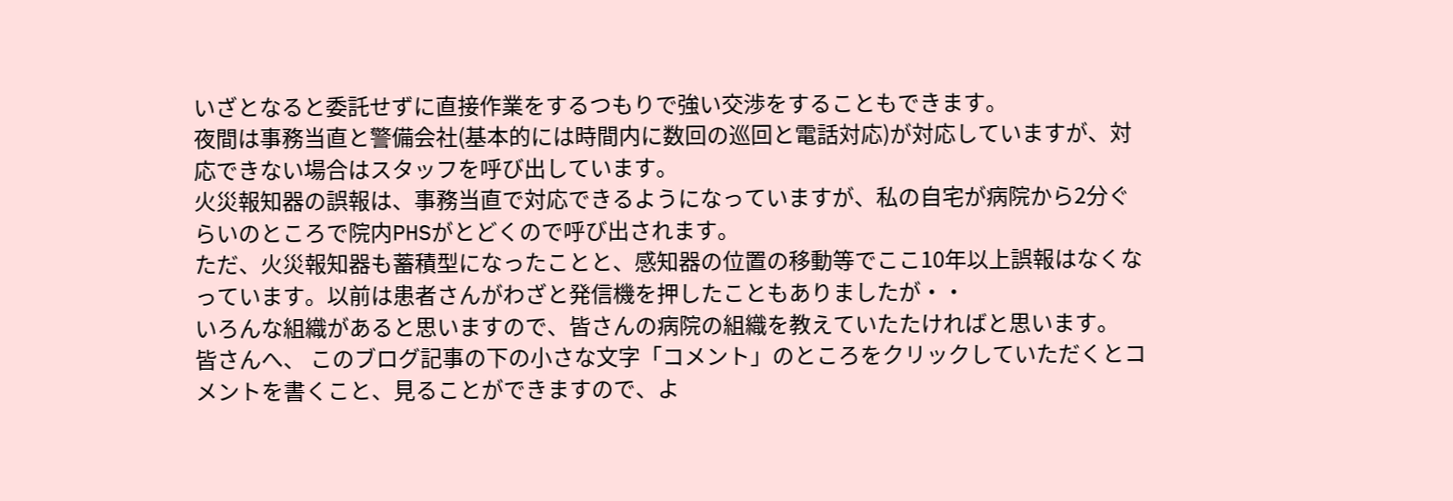いざとなると委託せずに直接作業をするつもりで強い交渉をすることもできます。
夜間は事務当直と警備会社(基本的には時間内に数回の巡回と電話対応)が対応していますが、対応できない場合はスタッフを呼び出しています。
火災報知器の誤報は、事務当直で対応できるようになっていますが、私の自宅が病院から2分ぐらいのところで院内PHSがとどくので呼び出されます。
ただ、火災報知器も蓄積型になったことと、感知器の位置の移動等でここ10年以上誤報はなくなっています。以前は患者さんがわざと発信機を押したこともありましたが・・
いろんな組織があると思いますので、皆さんの病院の組織を教えていたたければと思います。
皆さんへ、 このブログ記事の下の小さな文字「コメント」のところをクリックしていただくとコメントを書くこと、見ることができますので、よ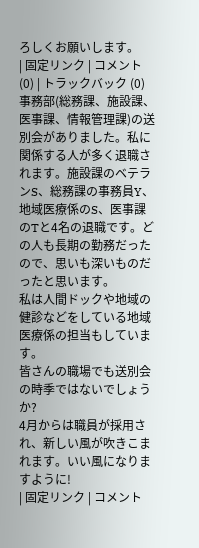ろしくお願いします。
| 固定リンク | コメント (0) | トラックバック (0)
事務部(総務課、施設課、医事課、情報管理課)の送別会がありました。私に関係する人が多く退職されます。施設課のベテランS、総務課の事務員Y、地域医療係のS、医事課のTと4名の退職です。どの人も長期の勤務だったので、思いも深いものだったと思います。
私は人間ドックや地域の健診などをしている地域医療係の担当もしています。
皆さんの職場でも送別会の時季ではないでしょうか?
4月からは職員が採用され、新しい風が吹きこまれます。いい風になりますように!
| 固定リンク | コメント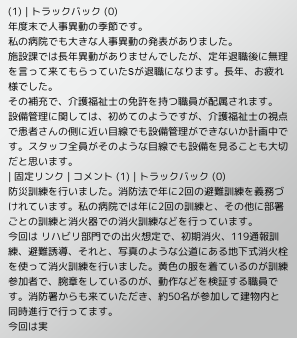(1) | トラックバック (0)
年度末で人事異動の季節です。
私の病院でも大きな人事異動の発表がありました。
施設課では長年異動がありませんでしたが、定年退職後に無理を言って来てもらっていたSが退職になります。長年、お疲れ様でした。
その補充で、介護福祉士の免許を持つ職員が配属されます。
設備管理に関しては、初めてのようですが、介護福祉士の視点で患者さんの側に近い目線でも設備管理ができないか計画中です。スタッフ全員がそのような目線でも設備を見ることも大切だと思います。
| 固定リンク | コメント (1) | トラックバック (0)
防災訓練を行いました。消防法で年に2回の避難訓練を義務づけれています。私の病院では年に2回の訓練と、その他に部署ごとの訓練と消火器での消火訓練などを行っています。
今回は リハビリ部門での出火想定で、初期消火、119通報訓練、避難誘導、それと、写真のような公道にある地下式消火栓を使って消火訓練を行いました。黄色の服を着ているのが訓練参加者で、腕章をしているのが、動作などを検証する職員です。消防署からも来ていただき、約50名が参加して建物内と同時進行で行ってます。
今回は実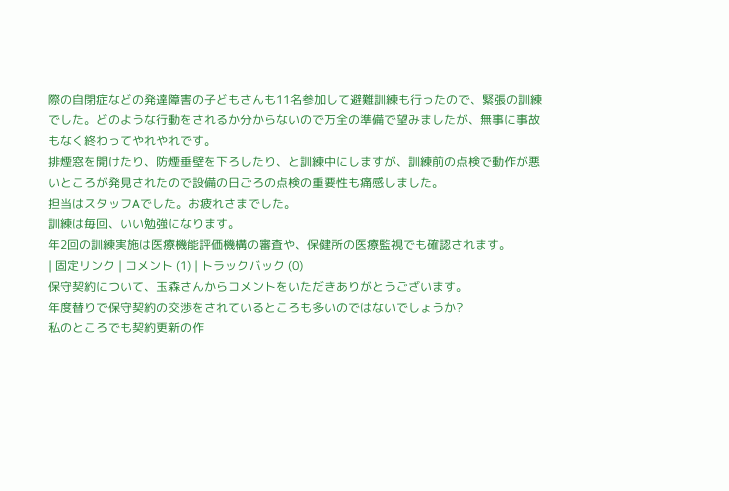際の自閉症などの発達障害の子どもさんも11名参加して避難訓練も行ったので、緊張の訓練でした。どのような行動をされるか分からないので万全の準備で望みましたが、無事に事故もなく終わってやれやれです。
排煙窓を開けたり、防煙垂壁を下ろしたり、と訓練中にしますが、訓練前の点検で動作が悪いところが発見されたので設備の日ごろの点検の重要性も痛感しました。
担当はスタッフAでした。お疲れさまでした。
訓練は毎回、いい勉強になります。
年2回の訓練実施は医療機能評価機構の審査や、保健所の医療監視でも確認されます。
| 固定リンク | コメント (1) | トラックバック (0)
保守契約について、玉森さんからコメントをいただきありがとうございます。
年度替りで保守契約の交渉をされているところも多いのではないでしょうか?
私のところでも契約更新の作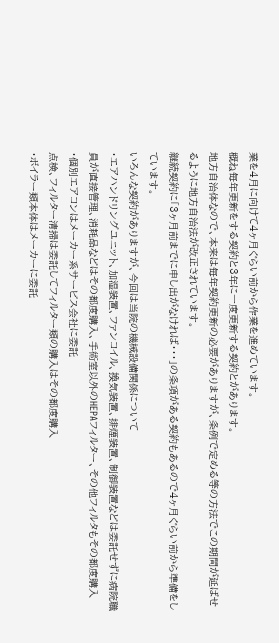業を4月に向けて4ヶ月ぐらい前から作業を進めています。
概ね毎年更新をする契約と3年に一度更新する契約とがあります。
地方自治体なので、本来は毎年契約更新の必要がありますが、条例で定める等の方法でこの期間が延ばせるように地方自治法が改正されています。
継続契約に「3ヶ月前までに申し出がなければ・・・」の条項がある契約もあるので4ヶ月ぐらい前から準備をしています。
いろんな契約がありますが、今回は当院の機械設備関係について
・エアハンドリングユニット、加湿装置、ファンコイル、換気装置、排煙装置、制御装置などは委託せずに病院職員が直接管理、消耗品などはその都度購入、手術室以外のHEPAフィルター、その他フィルタもその都度購入
・個別エアコンはメーカー系サービス会社に委託
点検、フィルター清掃は委託してフィルター類の購入はその都度購入
・ボイラー類本体はメーカーに委託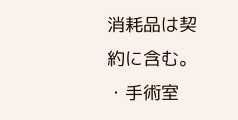消耗品は契約に含む。
・手術室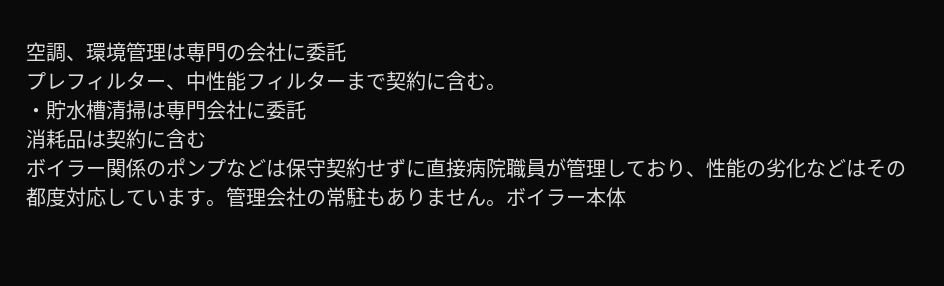空調、環境管理は専門の会社に委託
プレフィルター、中性能フィルターまで契約に含む。
・貯水槽清掃は専門会社に委託
消耗品は契約に含む
ボイラー関係のポンプなどは保守契約せずに直接病院職員が管理しており、性能の劣化などはその都度対応しています。管理会社の常駐もありません。ボイラー本体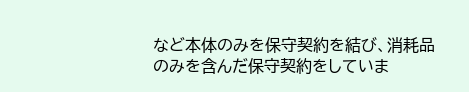など本体のみを保守契約を結び、消耗品のみを含んだ保守契約をしていま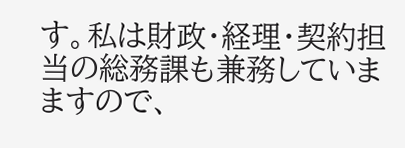す。私は財政・経理・契約担当の総務課も兼務していまますので、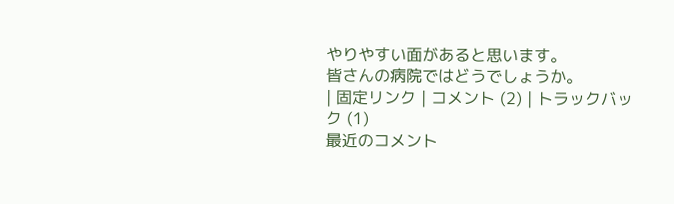やりやすい面があると思います。
皆さんの病院ではどうでしょうか。
| 固定リンク | コメント (2) | トラックバック (1)
最近のコメント